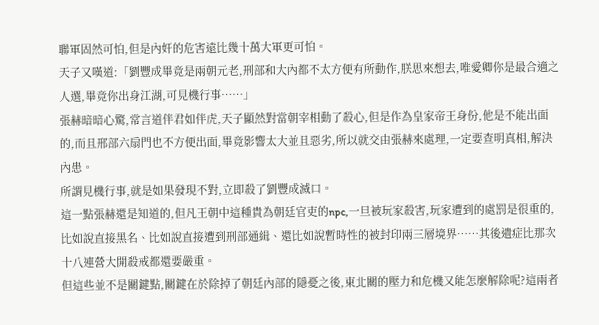聯軍固然可怕,但是內奸的危害遠比幾十萬大軍更可怕。
天子又嘆道:「劉豐成畢竟是兩朝元老,刑部和大內都不太方便有所動作,朕思來想去,唯愛卿你是最合適之人選,畢竟你出身江湖,可見機行事……」
張赫暗暗心驚,常言道伴君如伴虎,天子顯然對當朝宰相動了殺心,但是作為皇家帝王身份,他是不能出面的,而且邢部六扇門也不方便出面,畢竟影響太大並且惡劣,所以就交由張赫來處理,一定要查明真相,解決內患。
所謂見機行事,就是如果發現不對,立即殺了劉豐成滅口。
這一點張赫還是知道的,但凡王朝中這種貴為朝廷官吏的npc,一旦被玩家殺害,玩家遭到的處罰是很重的,比如說直接黑名、比如說直接遭到刑部通緝、還比如說暫時性的被封印兩三層境界……其後遺症比那次十八連營大開殺戒都還要嚴重。
但這些並不是關鍵點,關鍵在於除掉了朝廷內部的隱憂之後,東北關的壓力和危機又能怎麼解除呢?這兩者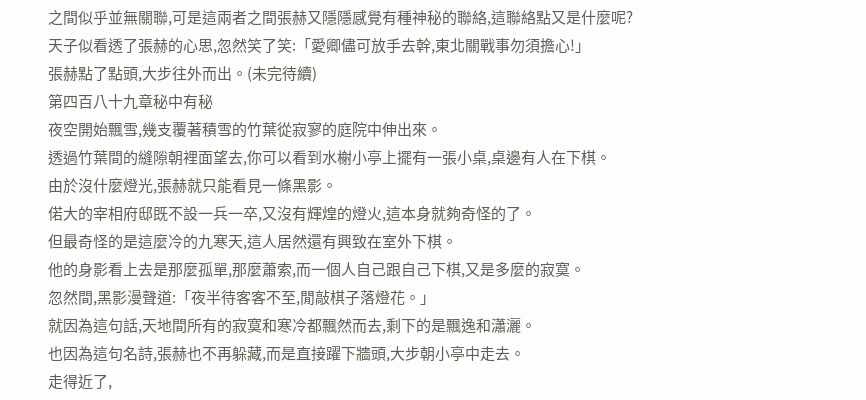之間似乎並無關聯,可是這兩者之間張赫又隱隱感覺有種神秘的聯絡,這聯絡點又是什麼呢?
天子似看透了張赫的心思,忽然笑了笑:「愛卿儘可放手去幹,東北關戰事勿須擔心!」
張赫點了點頭,大步往外而出。(未完待續)
第四百八十九章秘中有秘
夜空開始飄雪,幾支覆著積雪的竹葉從寂寥的庭院中伸出來。
透過竹葉間的縫隙朝裡面望去,你可以看到水榭小亭上擺有一張小桌,桌邊有人在下棋。
由於沒什麼燈光,張赫就只能看見一條黑影。
偌大的宰相府邸既不設一兵一卒,又沒有輝煌的燈火,這本身就夠奇怪的了。
但最奇怪的是這麼冷的九寒天,這人居然還有興致在室外下棋。
他的身影看上去是那麼孤單,那麼蕭索,而一個人自己跟自己下棋,又是多麼的寂寞。
忽然間,黑影漫聲道:「夜半待客客不至,閒敲棋子落燈花。」
就因為這句話,天地間所有的寂寞和寒冷都飄然而去,剩下的是飄逸和瀟灑。
也因為這句名詩,張赫也不再躲藏,而是直接躍下牆頭,大步朝小亭中走去。
走得近了,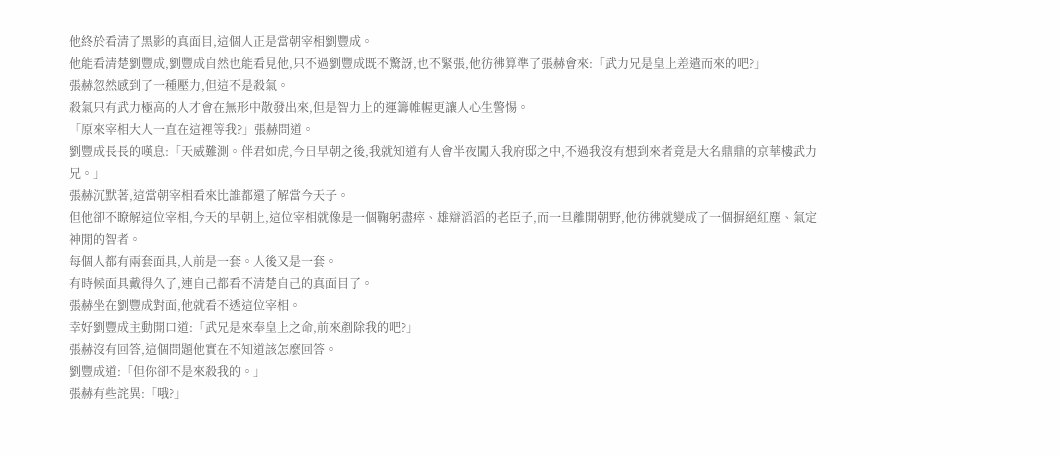他終於看清了黑影的真面目,這個人正是當朝宰相劉豐成。
他能看清楚劉豐成,劉豐成自然也能看見他,只不過劉豐成既不驚訝,也不緊張,他彷彿算準了張赫會來:「武力兄是皇上差遣而來的吧?」
張赫忽然感到了一種壓力,但這不是殺氣。
殺氣只有武力極高的人才會在無形中散發出來,但是智力上的運籌帷幄更讓人心生警惕。
「原來宰相大人一直在這裡等我?」張赫問道。
劉豐成長長的嘆息:「天威難測。伴君如虎,今日早朝之後,我就知道有人會半夜闖入我府邸之中,不過我沒有想到來者竟是大名鼎鼎的京華樓武力兄。」
張赫沉默著,這當朝宰相看來比誰都還了解當今天子。
但他卻不瞭解這位宰相,今天的早朝上,這位宰相就像是一個鞠躬盡瘁、雄辯滔滔的老臣子,而一旦離開朝野,他彷彿就變成了一個摒絕紅塵、氣定神閒的智者。
每個人都有兩套面具,人前是一套。人後又是一套。
有時候面具戴得久了,連自己都看不清楚自己的真面目了。
張赫坐在劉豐成對面,他就看不透這位宰相。
幸好劉豐成主動開口道:「武兄是來奉皇上之命,前來剷除我的吧?」
張赫沒有回答,這個問題他實在不知道該怎麼回答。
劉豐成道:「但你卻不是來殺我的。」
張赫有些詫異:「哦?」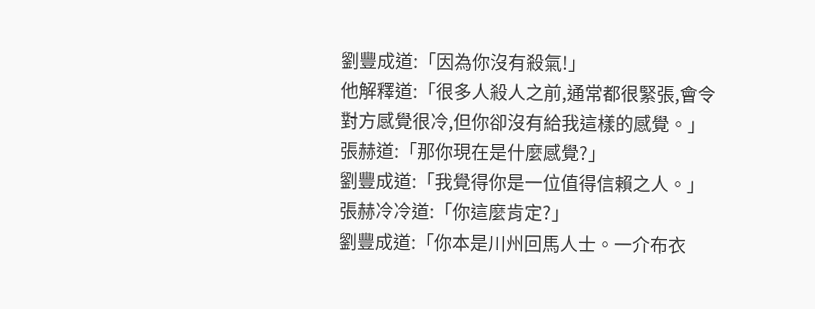劉豐成道:「因為你沒有殺氣!」
他解釋道:「很多人殺人之前,通常都很緊張,會令對方感覺很冷,但你卻沒有給我這樣的感覺。」
張赫道:「那你現在是什麼感覺?」
劉豐成道:「我覺得你是一位值得信賴之人。」
張赫冷冷道:「你這麼肯定?」
劉豐成道:「你本是川州回馬人士。一介布衣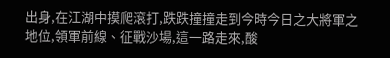出身,在江湖中摸爬滾打,跌跌撞撞走到今時今日之大將軍之地位,領軍前線、征戰沙場,這一路走來,酸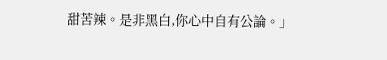甜苦辣。是非黑白,你心中自有公論。」